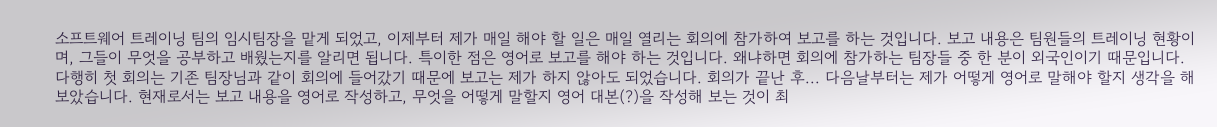소프트웨어 트레이닝 팀의 임시팀장을 맡게 되었고, 이제부터 제가 매일 해야 할 일은 매일 열리는 회의에 참가하여 보고를 하는 것입니다. 보고 내용은 팀원들의 트레이닝 현황이며, 그들이 무엇을 공부하고 배웠는지를 알리면 됩니다. 특이한 점은 영어로 보고를 해야 하는 것입니다. 왜냐하면 회의에 참가하는 팀장들 중 한 분이 외국인이기 때문입니다.
다행히 첫 회의는 기존 팀장님과 같이 회의에 들어갔기 때문에 보고는 제가 하지 않아도 되었습니다. 회의가 끝난 후... 다음날부터는 제가 어떻게 영어로 말해야 할지 생각을 해 보았습니다. 현재로서는 보고 내용을 영어로 작성하고, 무엇을 어떻게 말할지 영어 대본(?)을 작성해 보는 것이 최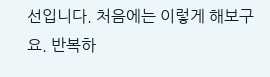선입니다. 처음에는 이렇게 해보구요. 반복하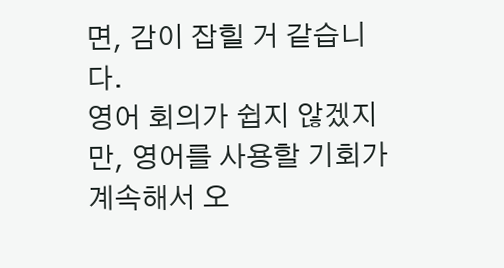면, 감이 잡힐 거 같습니다.
영어 회의가 쉽지 않겠지만, 영어를 사용할 기회가 계속해서 오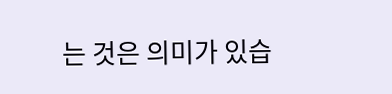는 것은 의미가 있습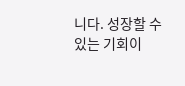니다. 성장할 수 있는 기회이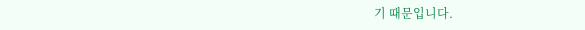기 때문입니다.